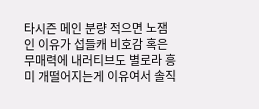타시즌 메인 분량 적으면 노잼인 이유가 섭들캐 비호감 혹은 무매력에 내러티브도 별로라 흥미 개떨어지는게 이유여서 솔직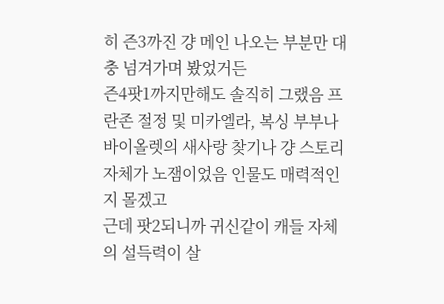히 즌3까진 걍 메인 나오는 부분만 대충 넘겨가며 봤었거든
즌4팟1까지만해도 솔직히 그랬음 프란존 절정 및 미카엘라, 복싱 부부나 바이올렛의 새사랑 찾기나 걍 스토리 자체가 노잼이었음 인물도 매력적인지 몰겠고
근데 팟2되니까 귀신같이 캐들 자체의 설득력이 살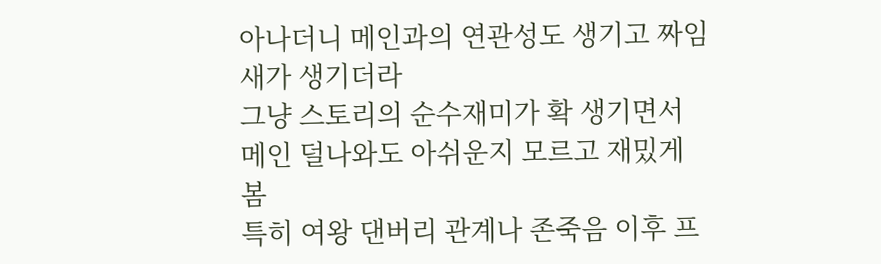아나더니 메인과의 연관성도 생기고 짜임새가 생기더라
그냥 스토리의 순수재미가 확 생기면서 메인 덜나와도 아쉬운지 모르고 재밌게 봄
특히 여왕 댄버리 관계나 존죽음 이후 프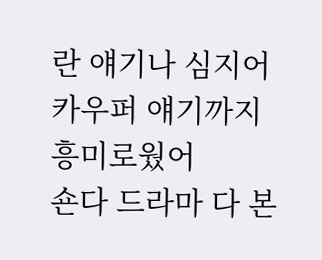란 얘기나 심지어 카우퍼 얘기까지 흥미로웠어
숀다 드라마 다 본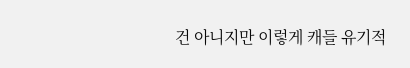건 아니지만 이렇게 캐들 유기적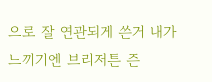으로 잘 연관되게 쓴거 내가 느끼기엔 브리저튼 즌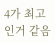4가 최고인거 같음